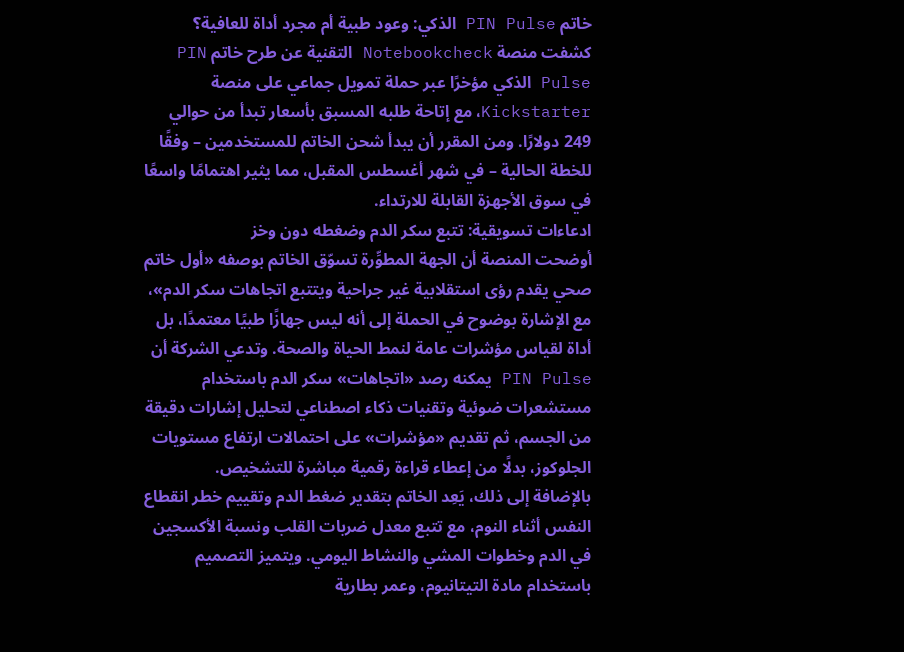خاتم PIN Pulse الذكي: وعود طبية أم مجرد أداة للعافية؟
كشفت منصة Notebookcheck التقنية عن طرح خاتم PIN Pulse الذكي مؤخرًا عبر حملة تمويل جماعي على منصة Kickstarter، مع إتاحة طلبه المسبق بأسعار تبدأ من حوالي 249 دولارًا. ومن المقرر أن يبدأ شحن الخاتم للمستخدمين – وفقًا للخطة الحالية – في شهر أغسطس المقبل، مما يثير اهتمامًا واسعًا في سوق الأجهزة القابلة للارتداء.
ادعاءات تسويقية: تتبع سكر الدم وضغطه دون وخز
أوضحت المنصة أن الجهة المطوِّرة تسوّق الخاتم بوصفه «أول خاتم صحي يقدم رؤى استقلابية غير جراحية ويتتبع اتجاهات سكر الدم»، مع الإشارة بوضوح في الحملة إلى أنه ليس جهازًا طبيًا معتمدًا، بل أداة لقياس مؤشرات عامة لنمط الحياة والصحة. وتدعي الشركة أن PIN Pulse يمكنه رصد «اتجاهات» سكر الدم باستخدام مستشعرات ضوئية وتقنيات ذكاء اصطناعي لتحليل إشارات دقيقة من الجسم، ثم تقديم «مؤشرات» على احتمالات ارتفاع مستويات الجلوكوز، بدلًا من إعطاء قراءة رقمية مباشرة للتشخيص.
بالإضافة إلى ذلك، يَعِد الخاتم بتقدير ضغط الدم وتقييم خطر انقطاع النفس أثناء النوم، مع تتبع معدل ضربات القلب ونسبة الأكسجين في الدم وخطوات المشي والنشاط اليومي. ويتميز التصميم باستخدام مادة التيتانيوم، وعمر بطارية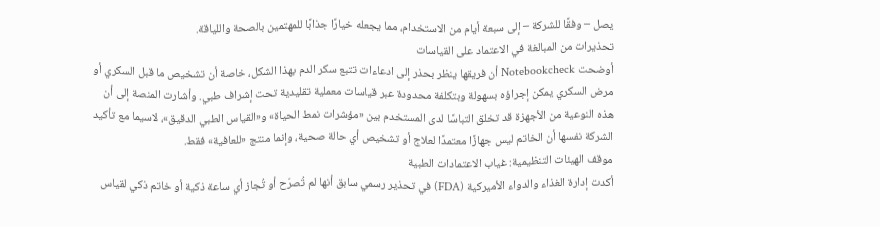يصل – وفقًا للشركة – إلى سبعة أيام من الاستخدام، مما يجعله خيارًا جذابًا للمهتمين بالصحة واللياقة.
تحذيرات من المبالغة في الاعتماد على القياسات
أوضحت Notebookcheck أن فريقها ينظر بحذر إلى ادعاءات تتبع سكر الدم بهذا الشكل، خاصة أن تشخيص ما قبل السكري أو مرض السكري يمكن إجراؤه بسهولة وبتكلفة محدودة عبر قياسات معملية تقليدية تحت إشراف طبي. وأشارت المنصة إلى أن هذه النوعية من الأجهزة قد تخلق التباسًا لدى المستخدم بين «مؤشرات نمط الحياة» و«القياس الطبي الدقيق»، لاسيما مع تأكيد الشركة نفسها أن الخاتم ليس جهازًا معتمدًا لعلاج أو تشخيص أي حالة صحية، وإنما منتج «للعافية» فقط.
موقف الهيئات التنظيمية: غياب الاعتمادات الطبية
أكدت إدارة الغذاء والدواء الأميركية (FDA) في تحذير رسمي سابق أنها لم تُصرّح أو تُجاز أي ساعة ذكية أو خاتم ذكي لقياس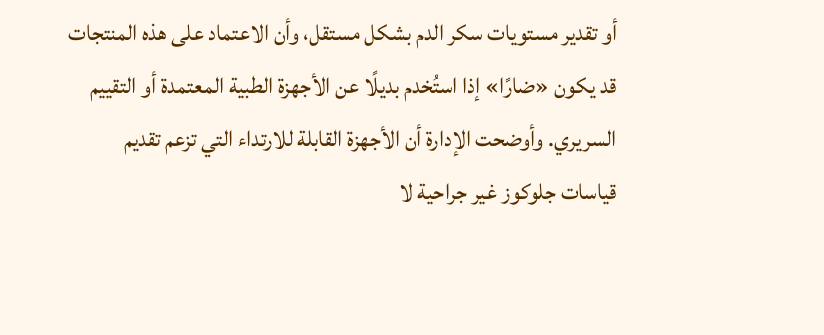أو تقدير مستويات سكر الدم بشكل مستقل، وأن الاعتماد على هذه المنتجات قد يكون «ضارًا» إذا استُخدم بديلًا عن الأجهزة الطبية المعتمدة أو التقييم السريري. وأوضحت الإدارة أن الأجهزة القابلة للارتداء التي تزعم تقديم قياسات جلوكوز غير جراحية لا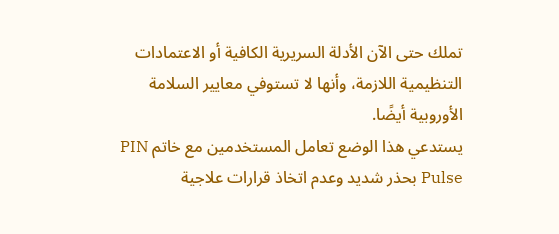تملك حتى الآن الأدلة السريرية الكافية أو الاعتمادات التنظيمية اللازمة، وأنها لا تستوفي معايير السلامة الأوروبية أيضًا.
يستدعي هذا الوضع تعامل المستخدمين مع خاتم PIN Pulse بحذر شديد وعدم اتخاذ قرارات علاجية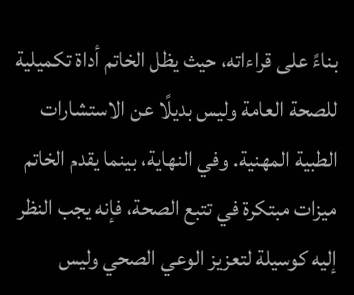بناءً على قراءاته، حيث يظل الخاتم أداة تكميلية للصحة العامة وليس بديلًا عن الاستشارات الطبية المهنية. وفي النهاية، بينما يقدم الخاتم ميزات مبتكرة في تتبع الصحة، فإنه يجب النظر إليه كوسيلة لتعزيز الوعي الصحي وليس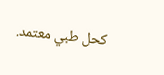كحل طبي معتمد.